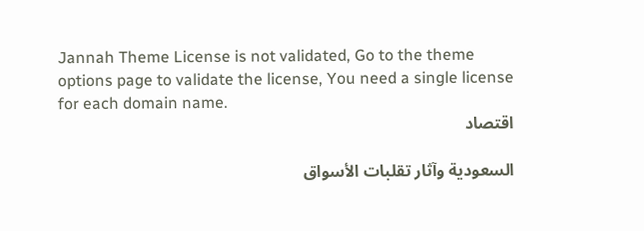Jannah Theme License is not validated, Go to the theme options page to validate the license, You need a single license for each domain name.
اقتصاد

السعودية وآثار تقلبات الأسواق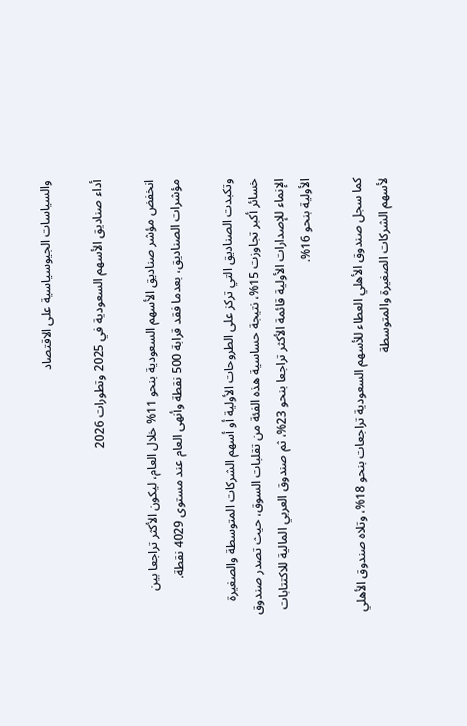والسياسات الجيوسياسية على الاقتصاد

أداء صناديق الأسهم السعودية في 2025 وتطورات 2026

انخفض مؤشر صناديق الأسهم السعودية بنحو 11% خلال العام، ليكون الأكثر تراجعا بين مؤشرات الصناديق، بعدما فقد قرابة 500 نقطة وأنهى العام عند مستوى 4029 نقطة.

وتكبدت الصناديق التي تركز على الطروحات الأولية أو أسهم الشركات المتوسطة والصغيرة خسائر أكبر تجاوزت 15%، نتيجة حساسية هذه الفئة من تقلبات السوق، حيث تصدر صندوق الإنماء للإصدارات الأولية قائمة الأكثر تراجعا بنحو 23%، ثم صندوق العربي المالية للاكتتابات الأولية بنحو 16%.

كما سجل صندوق الأهلي العطاء للأسهم السعودية تراجعات بنحو 18%، وتلاه صندوق الأهلي لأسهم الشركات الصغيرة والمتوسطة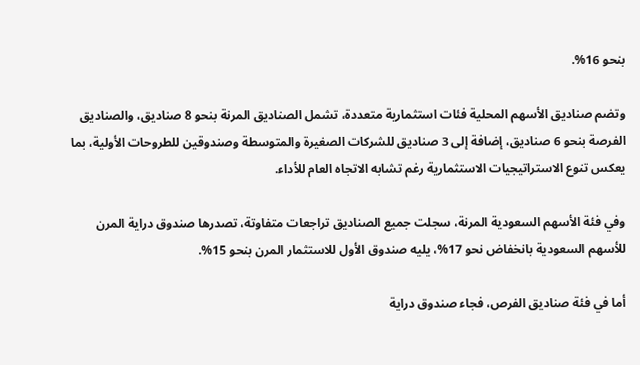بنحو 16%.

وتضم صناديق الأسهم المحلية فئات استثمارية متعددة، تشمل الصناديق المرنة بنحو 8 صناديق، والصناديق الفرصة بنحو 6 صناديق، إضافة إلى 3 صناديق للشركات الصغيرة والمتوسطة وصندوقين للطروحات الأولية، بما يعكس تنوع الاستراتيجيات الاستثمارية رغم تشابه الاتجاه العام للأداء.

وفي فئة الأسهم السعودية المرنة، سجلت جميع الصناديق تراجعات متفاوتة، تصدرها صندوق دراية المرن للأسهم السعودية بانخفاض نحو 17%، يليه صندوق الأول للاستثمار المرن بنحو 15%.

أما في فئة صناديق الفرص، فجاء صندوق دراية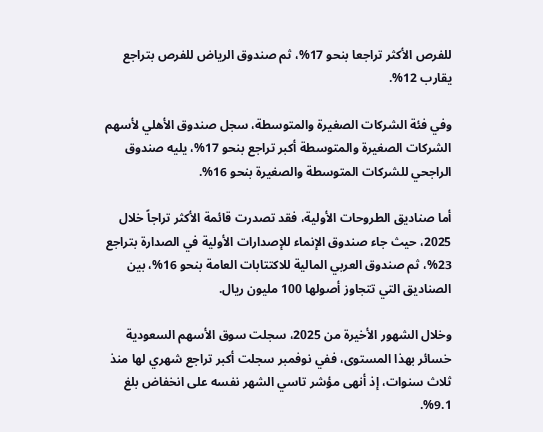للفرص الأكثر تراجعا بنحو 17%، ثم صندوق الرياض للفرص بتراجع يقارب 12%.

وفي فئة الشركات الصغيرة والمتوسطة، سجل صندوق الأهلي لأسهم الشركات الصغيرة والمتوسطة أكبر تراجع بنحو 17%، يليه صندوق الراجحي للشركات المتوسطة والصغيرة بنحو 16%.

أما صناديق الطروحات الأولية، فقد تصدرت قائمة الأكثر تراجاً خلال 2025، حيث جاء صندوق الإنماء للإصدارات الأولية في الصدارة بتراجع 23%، ثم صندوق العربي المالية للاكتتابات العامة بنحو 16%، بين الصناديق التي تتجاوز أصولها 100 مليون ريال.

وخلال الشهور الأخيرة من 2025، سجلت سوق الأسهم السعودية خسائر بهذا المستوى، ففي نوفمبر سجلت أكبر تراجع شهري لها منذ ثلاث سنوات، إذ أنهى مؤشر تاسي الشهر نفسه على انخفاض بلغ 9.1%.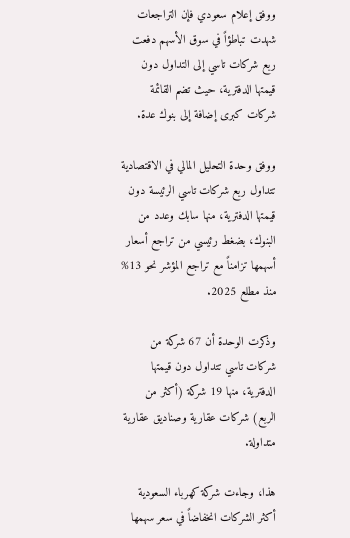ووفق إعلام سعودي فإن التراجعات شهدت تباطؤاً في سوق الأسهم دفعت ربع شركات تاسي إلى التداول دون قيمتها الدفترية، حيث تضم القائمة شركات كبرى إضافة إلى بنوك عدة.

ووفق وحدة التحليل المالي في الاقتصادية تتداول ربع شركات تاسي الرئيسة دون قيمتها الدفترية، منها سابك وعدد من البنوك، بضغط رئيسي من تراجع أسعار أسهمها تزامناً مع تراجع المؤشر نحو 13% منذ مطلع 2025.

وذكرت الوحدة أن 67 شركة من شركات تاسي تتداول دون قيمتها الدفترية، منها 19 شركة (أكثر من الربع) شركات عقارية وصناديق عقارية متداولة.

هذا، وجاءت شركة كهرباء السعودية أكثر الشركات انخفاضاً في سعر سهمها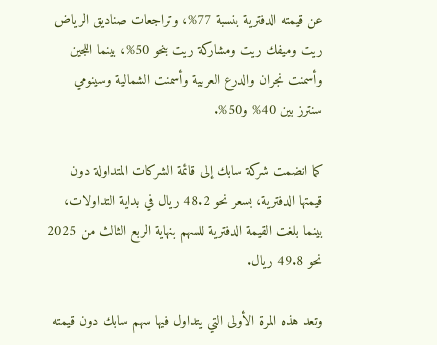عن قيمته الدفترية بنسبة 77%، وتراجعات صناديق الرياض ريت وميفك ريت ومشاركة ريت بنحو 50%، بينما اللجين وأسمنت نجران والدرع العربية وأسمنت الشمالية وسينومي سنترز بين 40% و50%.

كما انضمت شركة سابك إلى قائمة الشركات المتداولة دون قيمتها الدفترية، بسعر نحو 48.2 ريال في بداية التداولات، بينما بلغت القيمة الدفترية للسهم بنهاية الربع الثالث من 2025 نحو 49.8 ريال.

وتعد هذه المرة الأولى التي يتداول فيها سهم سابك دون قيمته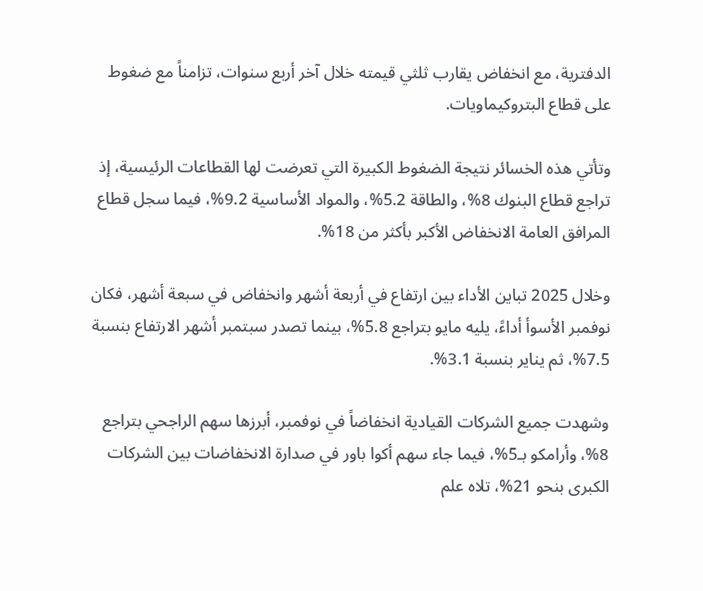الدفترية، مع انخفاض يقارب ثلثي قيمته خلال آخر أربع سنوات، تزامناً مع ضغوط على قطاع البتروكيماويات.

وتأتي هذه الخسائر نتيجة الضغوط الكبيرة التي تعرضت لها القطاعات الرئيسية، إذ تراجع قطاع البنوك 8%، والطاقة 5.2%، والمواد الأساسية 9.2%، فيما سجل قطاع المرافق العامة الانخفاض الأكبر بأكثر من 18%.

وخلال 2025 تباين الأداء بين ارتفاع في أربعة أشهر وانخفاض في سبعة أشهر، فكان نوفمبر الأسوأ أداءً، يليه مايو بتراجع 5.8%، بينما تصدر سبتمبر أشهر الارتفاع بنسبة 7.5%، ثم يناير بنسبة 3.1%.

وشهدت جميع الشركات القيادية انخفاضاً في نوفمبر، أبرزها سهم الراجحي بتراجع 8%، وأرامكو بـ5%، فيما جاء سهم أكوا باور في صدارة الانخفاضات بين الشركات الكبرى بنحو 21%، تلاه علم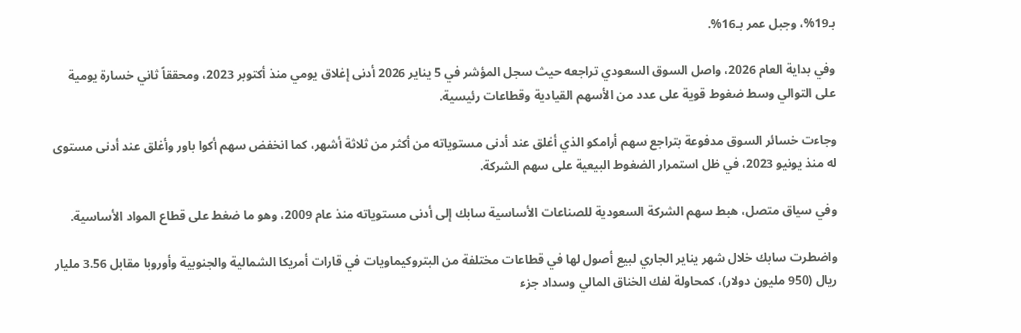بـ19%، وجبل عمر بـ16%.

وفي بداية العام 2026، واصل السوق السعودي تراجعه حيث سجل المؤشر في 5 يناير 2026 أدنى إغلاق يومي منذ أكتوبر 2023، ومحققاً ثاني خسارة يومية على التوالي وسط ضغوط قوية على عدد من الأسهم القيادية وقطاعات رئيسية.

وجاءت خسائر السوق مدفوعة بتراجع سهم أرامكو الذي أغلق عند أدنى مستوياته من أكثر من ثلاثة أشهر، كما انخفض سهم أكوا باور وأغلق عند أدنى مستوى له منذ يونيو 2023، في ظل استمرار الضغوط البيعية على سهم الشركة.

وفي سياق متصل، هبط سهم الشركة السعودية للصناعات الأساسية سابك إلى أدنى مستوياته منذ عام 2009، وهو ما ضغط على قطاع المواد الأساسية.

واضطرت سابك خلال شهر يناير الجاري لبيع أصول لها في قطاعات مختلفة من البتروكيماويات في قارات أمريكا الشمالية والجنوبية وأوروبا مقابل 3.56 مليار ريال (950 مليون دولار)، كمحاولة لفك الخناق المالي وسداد جزء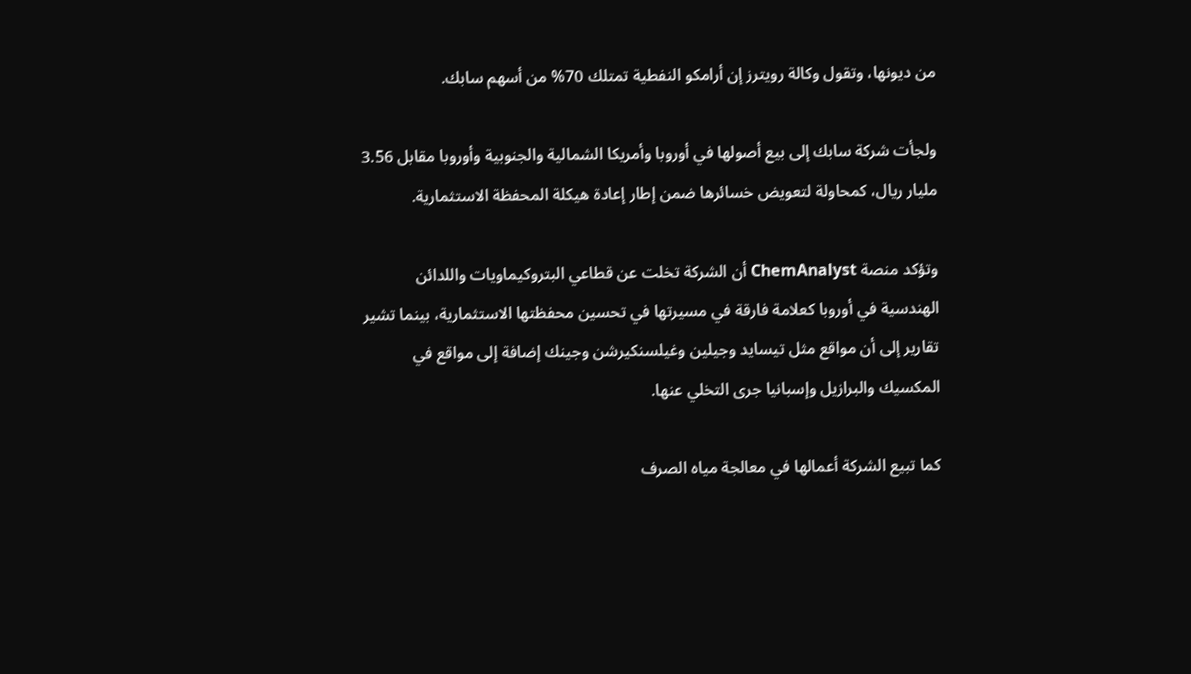من ديونها، وتقول وكالة رويترز إن أرامكو النفطية تمتلك 70% من أسهم سابك.

ولجأت شركة سابك إلى بيع أصولها في أوروبا وأمريكا الشمالية والجنوبية وأوروبا مقابل 3.56 مليار ريال، كمحاولة لتعويض خسائرها ضمن إطار إعادة هيكلة المحفظة الاستثمارية.

وتؤكد منصة ChemAnalyst أن الشركة تخلت عن قطاعي البتروكيماويات واللدائن الهندسية في أوروبا كعلامة فارقة في مسيرتها في تحسين محفظتها الاستثمارية، بينما تشير تقارير إلى أن مواقع مثل تيسايد وجيلين وغيلسنكيرشن وجينك إضافة إلى مواقع في المكسيك والبرازيل وإسبانيا جرى التخلي عنها.

كما تبيع الشركة أعمالها في معالجة مياه الصرف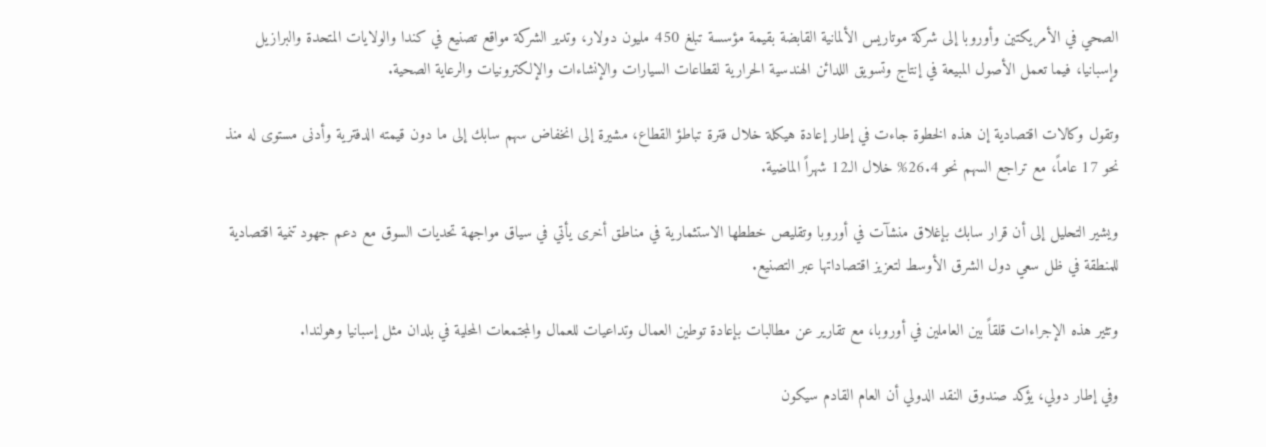الصحي في الأمريكتين وأوروبا إلى شركة موتاريس الألمانية القابضة بقيمة مؤسسة تبلغ 450 مليون دولار، وتدير الشركة مواقع تصنيع في كندا والولايات المتحدة والبرازيل وإسبانيا، فيما تعمل الأصول المبيعة في إنتاج وتسويق اللدائن الهندسية الحرارية لقطاعات السيارات والإنشاءات والإلكترونيات والرعاية الصحية.

وتقول وكالات اقتصادية إن هذه الخطوة جاءت في إطار إعادة هيكلة خلال فترة تباطؤ القطاع، مشيرة إلى انخفاض سهم سابك إلى ما دون قيمته الدفترية وأدنى مستوى له منذ نحو 17 عاماً، مع تراجع السهم نحو 26.4% خلال الـ12 شهراً الماضية.

ويشير التحليل إلى أن قرار سابك بإغلاق منشآت في أوروبا وتقليص خططها الاستثمارية في مناطق أخرى يأتي في سياق مواجهة تحديات السوق مع دعم جهود تنمية اقتصادية للمنطقة في ظل سعي دول الشرق الأوسط لتعزيز اقتصاداتها عبر التصنيع.

وتثير هذه الإجراءات قلقاً بين العاملين في أوروبا، مع تقارير عن مطالبات بإعادة توطين العمال وتداعيات للعمال والمجتمعات المحلية في بلدان مثل إسبانيا وهولندا.

وفي إطار دولي، يؤكد صندوق النقد الدولي أن العام القادم سيكون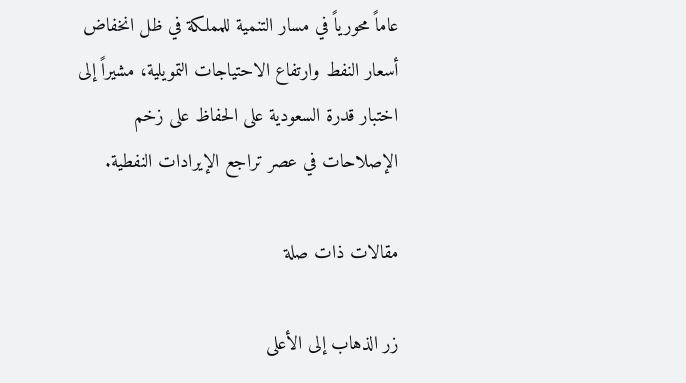عاماً محورياً في مسار التنمية للمملكة في ظل انخفاض أسعار النفط وارتفاع الاحتياجات التمويلية، مشيراً إلى اختبار قدرة السعودية على الحفاظ على زخم الإصلاحات في عصر تراجع الإيرادات النفطية.

مقالات ذات صلة

زر الذهاب إلى الأعلى